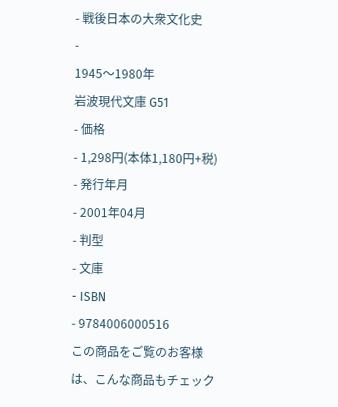- 戦後日本の大衆文化史
-
1945〜1980年
岩波現代文庫 G51
- 価格
- 1,298円(本体1,180円+税)
- 発行年月
- 2001年04月
- 判型
- 文庫
- ISBN
- 9784006000516
この商品をご覧のお客様は、こんな商品もチェック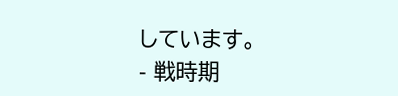しています。
- 戦時期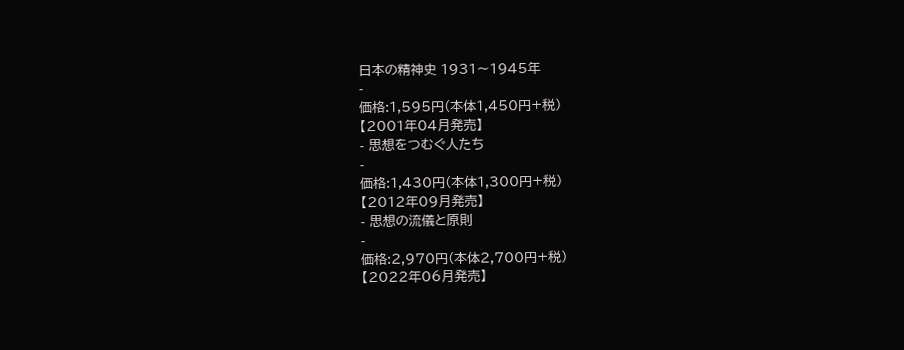日本の精神史 1931〜1945年
-
価格:1,595円(本体1,450円+税)
【2001年04月発売】
- 思想をつむぐ人たち
-
価格:1,430円(本体1,300円+税)
【2012年09月発売】
- 思想の流儀と原則
-
価格:2,970円(本体2,700円+税)
【2022年06月発売】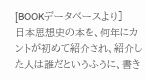[BOOKデータベースより]
日本思想史の本を、何年にカントが初めて紹介され、紹介した人は誰だというふうに、書き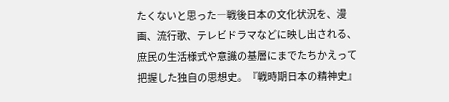たくないと思った―戦後日本の文化状況を、漫画、流行歌、テレビドラマなどに映し出される、庶民の生活様式や意識の基層にまでたちかえって把握した独自の思想史。『戦時期日本の精神史』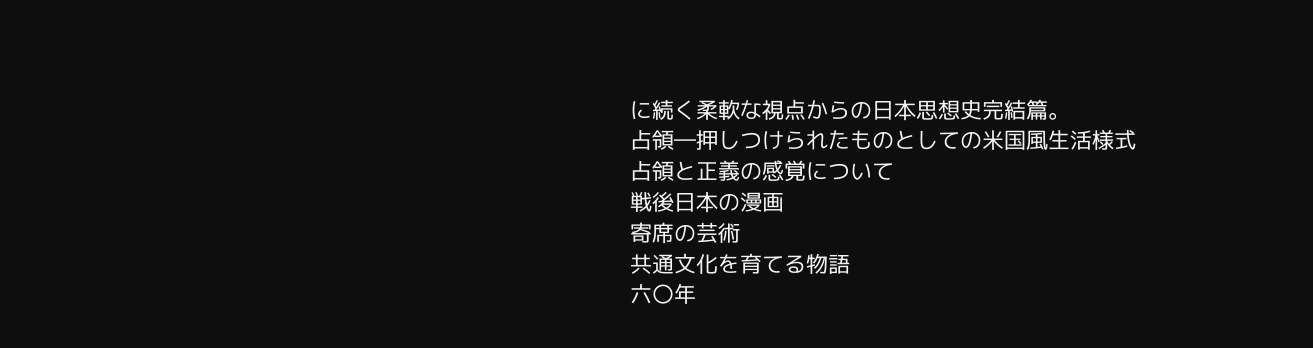に続く柔軟な視点からの日本思想史完結篇。
占領―押しつけられたものとしての米国風生活様式
占領と正義の感覚について
戦後日本の漫画
寄席の芸術
共通文化を育てる物語
六〇年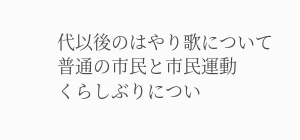代以後のはやり歌について
普通の市民と市民運動
くらしぶりについ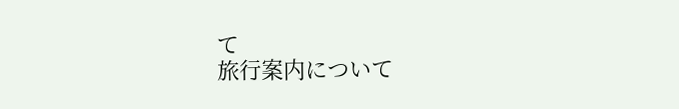て
旅行案内について